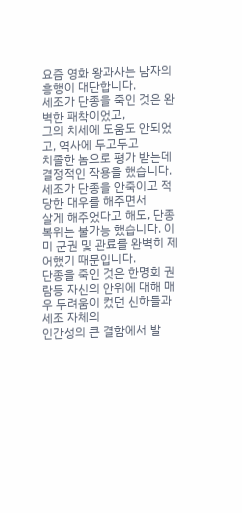요즘 영화 왕과사는 남자의 흥행이 대단합니다.
세조가 단종을 죽인 것은 완벽한 패착이었고,
그의 치세에 도움도 안되었고, 역사에 두고두고
치졸한 놈으로 평가 받는데 결정적인 작용을 했습니다.
세조가 단종을 안죽이고 적당한 대우를 해주면서
살게 해주었다고 해도, 단종 복위는 불가능 했습니다. 이미 군권 및 관료를 완벽히 제어했기 때문입니다.
단종을 죽인 것은 한명회 권람등 자신의 안위에 대해 매우 두려움이 컸던 신하들과 세조 자체의
인간성의 큰 결함에서 발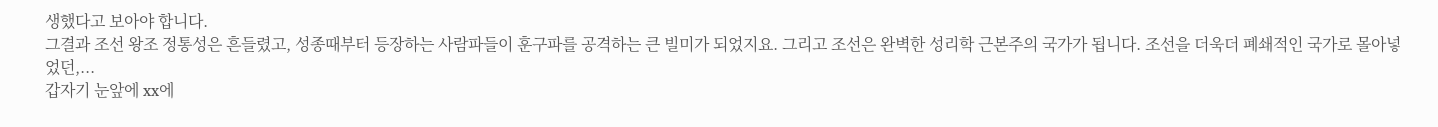생했다고 보아야 합니다.
그결과 조선 왕조 정통성은 흔들렸고, 성종때부터 등장하는 사람파들이 훈구파를 공격하는 큰 빌미가 되었지요. 그리고 조선은 완벽한 성리학 근본주의 국가가 됩니다. 조선을 더욱더 폐쇄적인 국가로 몰아넣었던,...
갑자기 눈앞에 xx에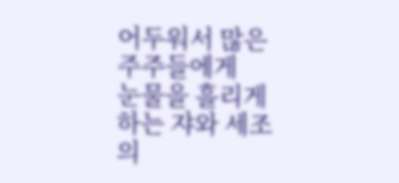어두워서 많은 주주들에게
눈물을 흘리게 하는 쟈와 세조의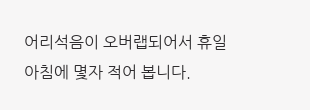어리석음이 오버랩되어서 휴일 아침에 몇자 적어 봅니다.